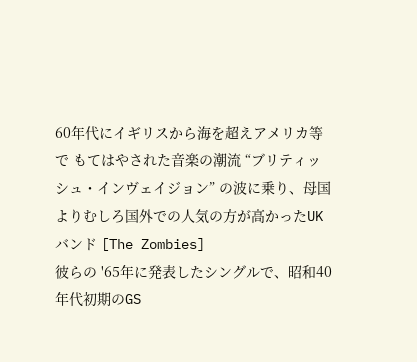60年代にイギリスから海を超えアメリカ等で もてはやされた音楽の潮流 “ブリティッシュ・インヴェイジョン” の波に乗り、母国よりむしろ国外での人気の方が高かったUKバンド [The Zombies]
彼らの '65年に発表したシングルで、昭和40年代初期のGS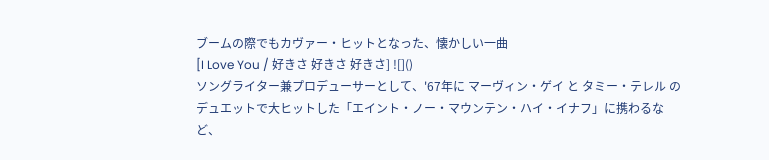ブームの際でもカヴァー・ヒットとなった、懐かしい一曲
[I Love You / 好きさ 好きさ 好きさ] ![]()
ソングライター兼プロデューサーとして、'67年に マーヴィン・ゲイ と タミー・テレル のデュエットで大ヒットした「エイント・ノー・マウンテン・ハイ・イナフ」に携わるなど、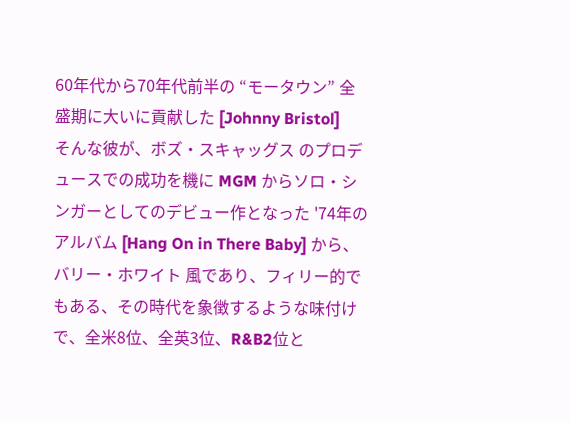60年代から70年代前半の “モータウン” 全盛期に大いに貢献した [Johnny Bristol]
そんな彼が、ボズ・スキャッグス のプロデュースでの成功を機に MGM からソロ・シンガーとしてのデビュー作となった '74年のアルバム [Hang On in There Baby] から、バリー・ホワイト 風であり、フィリー的でもある、その時代を象徴するような味付けで、全米8位、全英3位、R&B2位と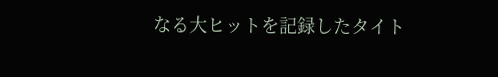なる大ヒットを記録したタイト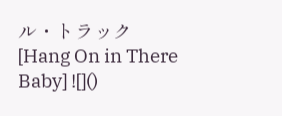ル・トラック
[Hang On in There Baby] ![]()